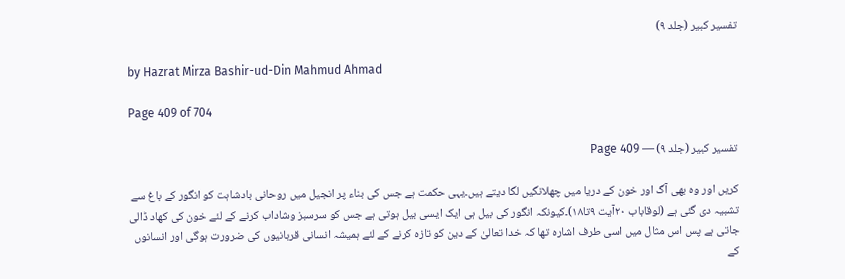تفسیر کبیر (جلد ۹)

by Hazrat Mirza Bashir-ud-Din Mahmud Ahmad

Page 409 of 704

تفسیر کبیر (جلد ۹) — Page 409

کریں اور وہ بھی آگ اور خون کے دریا میں چھلانگیں لگا دیتے ہیں۔یہی حکمت ہے جس کی بناء پر انجیل میں روحانی بادشاہت کو انگور کے باغ سے تشبیہ دی گئی ہے (لوقاباب ۲۰آیت ۹تا۱۸)۔کیونکہ انگور کی بیل ہی ایک ایسی بیل ہوتی ہے جس کو سرسبز وشاداب کرنے کے لئے خون کی کھاد ڈالی جاتی ہے پس اس مثال میں اسی طرف اشارہ تھا کہ خدا تعالیٰ کے دین کو تازہ کرنے کے لئے ہمیشہ انسانی قربانیوں کی ضرورت ہوگی اور انسانوں کے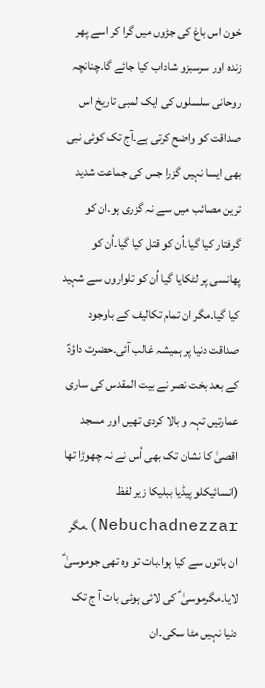خون اس باغ کی جڑوں میں گرا کر اسے پھر زندہ اور سرسبزو شاداب کیا جائے گا۔چنانچہ روحانی سلسلوں کی ایک لمبی تاریخ اس صداقت کو واضح کرتی ہے۔آج تک کوئی نبی بھی ایسا نہیں گزرا جس کی جماعت شدید ترین مصائب میں سے نہ گزری ہو۔ان کو گرفتار کیا گیا۔اُن کو قتل کیا گیا۔اُن کو پھانسی پر لٹکایا گیا اُن کو تلواروں سے شہید کیا گیا۔مگر ان تمام تکالیف کے باوجود صداقت دنیا پر ہمیشہ غالب آئی۔حضرت داؤدؑ کے بعد بخت نصر نے بیت المقدس کی ساری عمارتیں تہہ و بالا کردی تھیں اور مسجد اقصیٰ کا نشان تک بھی اُس نے نہ چھوڑا تھا (انسائیکلو پیڈیا ببلیکا زیر لفظ Nebuchadnezzar)۔مگر ان باتوں سے کیا ہوا۔بات تو وہ تھی جوموسیٰ ؑ لایا۔مگرموسیٰ ؑ کی لائی ہوئی بات آ ج تک دنیا نہیں مٹا سکی۔ان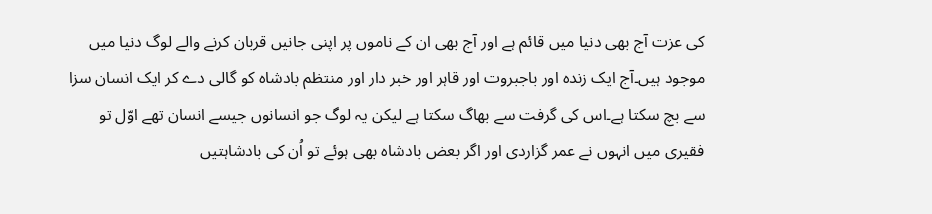کی عزت آج بھی دنیا میں قائم ہے اور آج بھی ان کے ناموں پر اپنی جانیں قربان کرنے والے لوگ دنیا میں موجود ہیں۔آج ایک زندہ اور باجبروت اور قاہر اور خبر دار اور منتظم بادشاہ کو گالی دے کر ایک انسان سزا سے بچ سکتا ہے۔اس کی گرفت سے بھاگ سکتا ہے لیکن یہ لوگ جو انسانوں جیسے انسان تھے اوّل تو فقیری میں انہوں نے عمر گزاردی اور اگر بعض بادشاہ بھی ہوئے تو اُن کی بادشاہتیں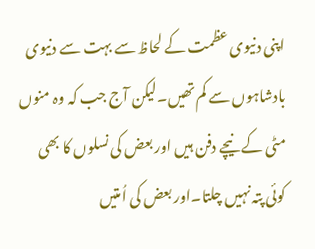اپنی دنیوی عظمت کے لحاظ سے بہت سے دنیوی بادشاہوں سے کم تھیں۔لیکن آج جب کہ وہ منوں مٹی کے نیچے دفن ہیں اور بعض کی نسلوں کا بھی کوئی پتہ نہیں چلتا۔اور بعض کی اُمتیں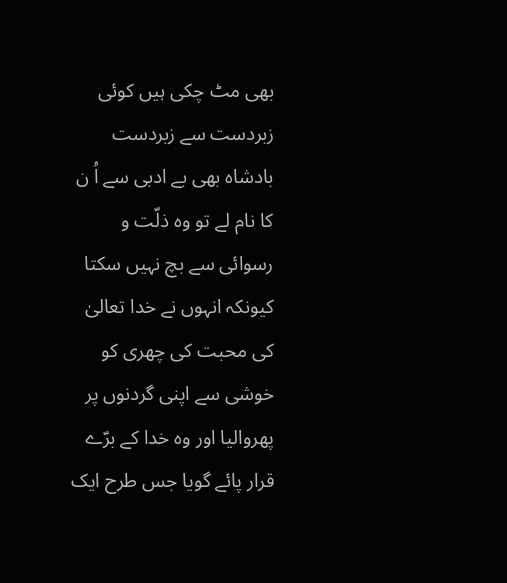بھی مٹ چکی ہیں کوئی زبردست سے زبردست بادشاہ بھی بے ادبی سے اُ ن کا نام لے تو وہ ذلّت و رسوائی سے بچ نہیں سکتا کیونکہ انہوں نے خدا تعالیٰ کی محبت کی چھری کو خوشی سے اپنی گردنوں پر پھروالیا اور وہ خدا کے برّے قرار پائے گویا جس طرح ایک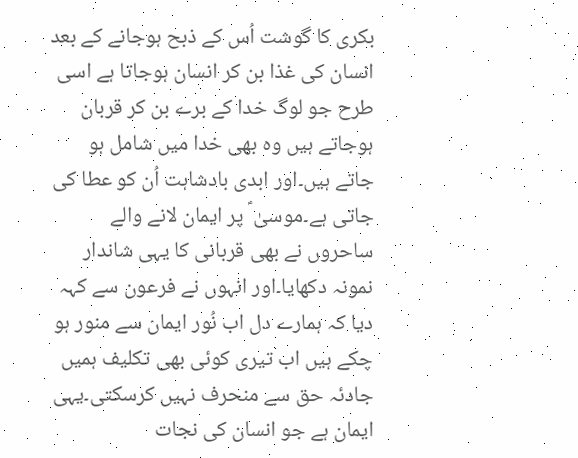بکری کا گوشت اُس کے ذبح ہوجانے کے بعد انسان کی غذا بن کر انسان ہوجاتا ہے اسی طرح جو لوگ خدا کے برے بن کر قربان ہوجاتے ہیں وہ بھی خدا میں شامل ہو جاتے ہیں۔اور ابدی بادشاہت اُن کو عطا کی جاتی ہے۔موسیٰ ؑ پر ایمان لانے والے ساحروں نے بھی قربانی کا یہی شاندار نمونہ دکھایا۔اور انہوں نے فرعون سے کہہ دیا کہ ہمارے دل اب نُور ایمان سے منور ہو چکے ہیں اب تیری کوئی بھی تکلیف ہمیں جادئہ حق سے منحرف نہیں کرسکتی۔یہی ایمان ہے جو انسان کی نجات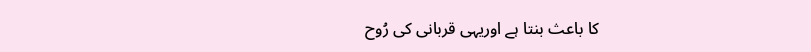کا باعث بنتا ہے اوریہی قربانی کی رُوح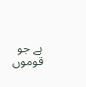ہے جو قوموں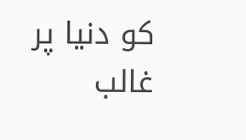کو دنیا پر غالب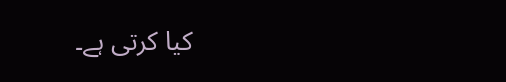کیا کرتی ہے۔